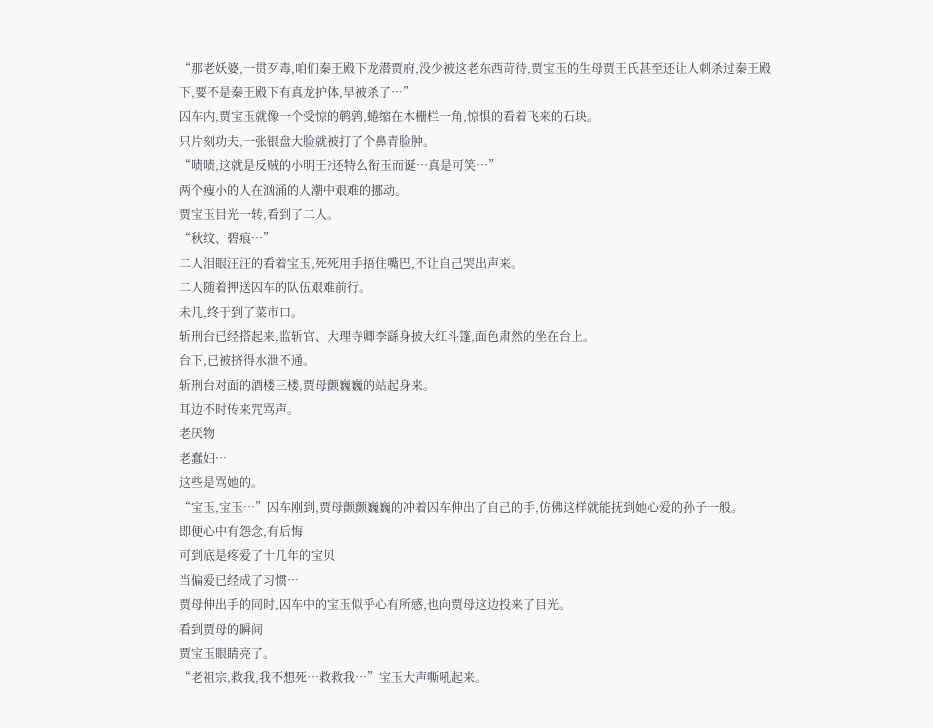“那老妖婆,一贯歹毒,咱们秦王殿下龙潜贾府,没少被这老东西苛待,贾宝玉的生母贾王氏甚至还让人刺杀过秦王殿下,要不是秦王殿下有真龙护体,早被杀了…”
囚车内,贾宝玉就像一个受惊的鹌鹑,蜷缩在木栅栏一角,惊惧的看着飞来的石块。
只片刻功夫,一张银盘大脸就被打了个鼻青脸肿。
“啧啧,这就是反贼的小明王?还特么衔玉而诞…真是可笑…”
两个瘦小的人在汹涌的人潮中艰难的挪动。
贾宝玉目光一转,看到了二人。
“秋纹、碧痕…”
二人泪眼汪汪的看着宝玉,死死用手捂住嘴巴,不让自己哭出声来。
二人随着押送囚车的队伍艰难前行。
未几,终于到了菜市口。
斩刑台已经搭起来,监斩官、大理寺卿李繇身披大红斗篷,面色肃然的坐在台上。
台下,已被挤得水泄不通。
斩刑台对面的酒楼三楼,贾母颤巍巍的站起身来。
耳边不时传来咒骂声。
老厌物
老蠢妇…
这些是骂她的。
“宝玉,宝玉…”囚车刚到,贾母颤颤巍巍的冲着囚车伸出了自己的手,仿佛这样就能抚到她心爱的孙子一般。
即便心中有怨念,有后悔
可到底是疼爱了十几年的宝贝
当偏爱已经成了习惯…
贾母伸出手的同时,囚车中的宝玉似乎心有所感,也向贾母这边投来了目光。
看到贾母的瞬间
贾宝玉眼睛亮了。
“老祖宗,救我,我不想死…救救我…”宝玉大声嘶吼起来。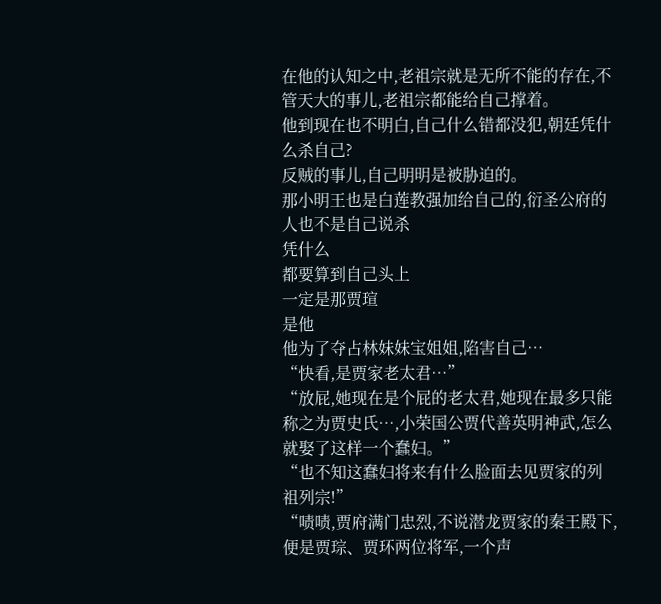在他的认知之中,老祖宗就是无所不能的存在,不管天大的事儿,老祖宗都能给自己撑着。
他到现在也不明白,自己什么错都没犯,朝廷凭什么杀自己?
反贼的事儿,自己明明是被胁迫的。
那小明王也是白莲教强加给自己的,衍圣公府的人也不是自己说杀
凭什么
都要算到自己头上
一定是那贾瑄
是他
他为了夺占林妹妹宝姐姐,陷害自己…
“快看,是贾家老太君…”
“放屁,她现在是个屁的老太君,她现在最多只能称之为贾史氏…,小荣国公贾代善英明神武,怎么就娶了这样一个蠢妇。”
“也不知这蠢妇将来有什么脸面去见贾家的列祖列宗!”
“啧啧,贾府满门忠烈,不说潜龙贾家的秦王殿下,便是贾琮、贾环两位将军,一个声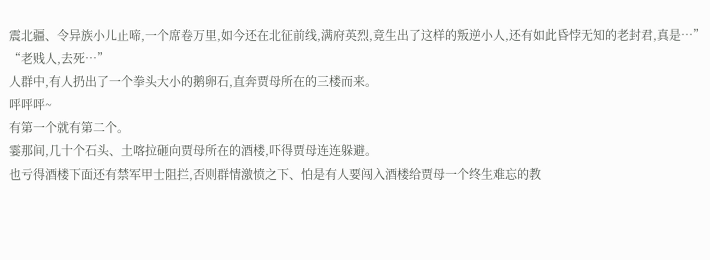震北疆、令异族小儿止啼,一个席卷万里,如今还在北征前线,满府英烈,竟生出了这样的叛逆小人,还有如此昏悖无知的老封君,真是…”
“老贱人,去死…”
人群中,有人扔出了一个拳头大小的鹅卵石,直奔贾母所在的三楼而来。
呯呯呯~
有第一个就有第二个。
霎那间,几十个石头、土喀拉砸向贾母所在的酒楼,吓得贾母连连躲避。
也亏得酒楼下面还有禁军甲士阻拦,否则群情激愤之下、怕是有人要闯入酒楼给贾母一个终生难忘的教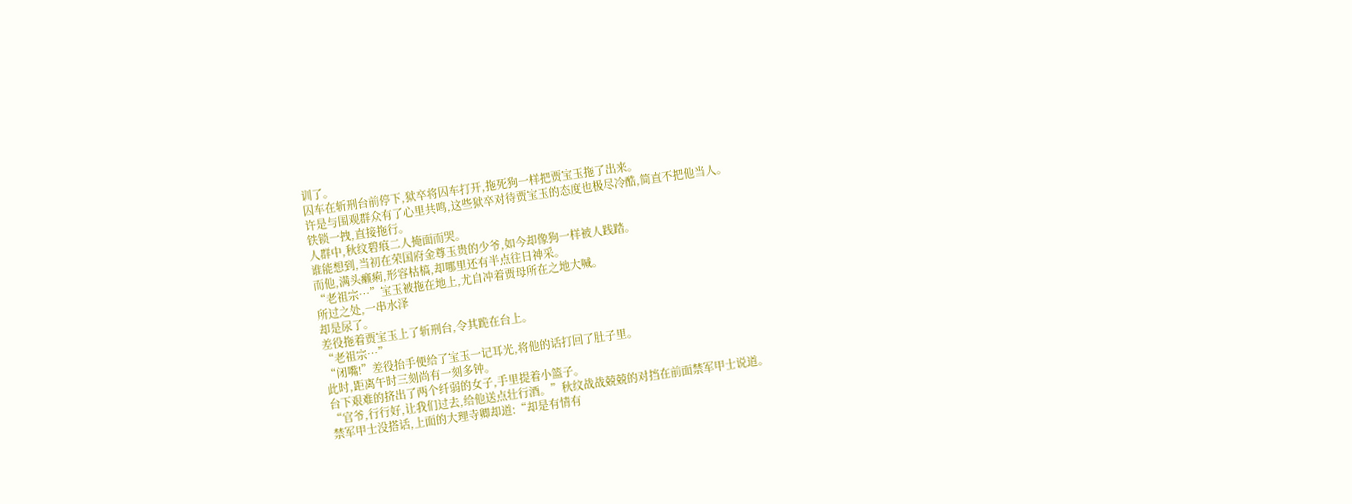训了。
囚车在斩刑台前停下,狱卒将囚车打开,拖死狗一样把贾宝玉拖了出来。
许是与围观群众有了心里共鸣,这些狱卒对待贾宝玉的态度也极尽冷酷,简直不把他当人。
铁锁一拽,直接拖行。
人群中,秋纹碧痕二人掩面而哭。
谁能想到,当初在荣国府金尊玉贵的少爷,如今却像狗一样被人践踏。
而他,满头癞痢,形容枯槁,却哪里还有半点往日神采。
“老祖宗…”宝玉被拖在地上,尤自冲着贾母所在之地大喊。
所过之处,一串水泽
却是尿了。
差役拖着贾宝玉上了斩刑台,令其跪在台上。
“老祖宗…”
“闭嘴!”差役抬手便给了宝玉一记耳光,将他的话打回了肚子里。
此时,距离午时三刻尚有一刻多钟。
台下艰难的挤出了两个纤弱的女子,手里提着小篮子。
“官爷,行行好,让我们过去,给他送点壮行酒。”秋纹战战兢兢的对挡在前面禁军甲士说道。
禁军甲士没搭话,上面的大理寺卿却道:“却是有情有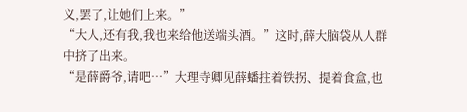义,罢了,让她们上来。”
“大人,还有我,我也来给他送端头酒。”这时,薛大脑袋从人群中挤了出来。
“是薛爵爷,请吧…”大理寺卿见薛蟠拄着铁拐、提着食盒,也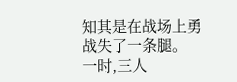知其是在战场上勇战失了一条腿。
一时,三人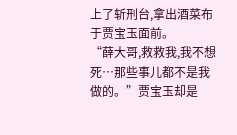上了斩刑台,拿出酒菜布于贾宝玉面前。
“薛大哥,救救我,我不想死…那些事儿都不是我做的。”贾宝玉却是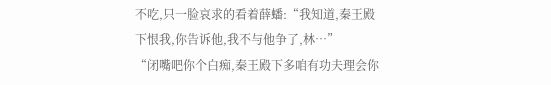不吃,只一脸哀求的看着薛蟠:“我知道,秦王殿下恨我,你告诉他,我不与他争了,林…”
“闭嘴吧你个白痴,秦王殿下多咱有功夫理会你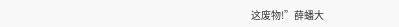这废物!”薛蟠大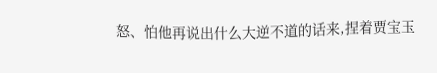怒、怕他再说出什么大逆不道的话来,捏着贾宝玉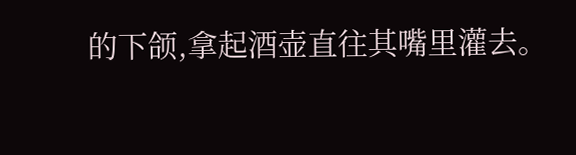的下颌,拿起酒壶直往其嘴里灌去。